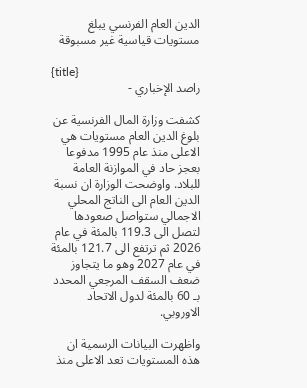الدين العام الفرنسي يبلغ مستويات قياسية غير مسبوقة

{title}
راصد الإخباري -

كشفت وزارة المال الفرنسية عن بلوغ الدين العام مستويات هي الاعلى منذ عام 1995 مدفوعا بعجز حاد في الموازنة العامة للبلاد. واوضحت الوزارة ان نسبة الدين العام الى الناتج المحلي الاجمالي ستواصل صعودها لتصل الى 119.3 بالمئة في عام 2026 ثم ترتفع الى 121.7 بالمئة في عام 2027 وهو ما يتجاوز ضعف السقف المرجعي المحدد بـ 60 بالمئة لدول الاتحاد الاوروبي.

واظهرت البيانات الرسمية ان هذه المستويات تعد الاعلى منذ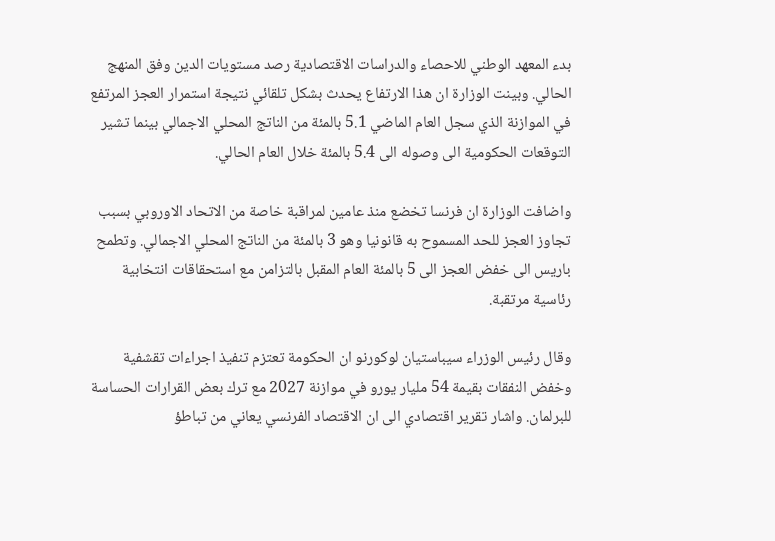بدء المعهد الوطني للاحصاء والدراسات الاقتصادية رصد مستويات الدين وفق المنهج الحالي. وبينت الوزارة ان هذا الارتفاع يحدث بشكل تلقائي نتيجة استمرار العجز المرتفع في الموازنة الذي سجل العام الماضي 5.1 بالمئة من الناتج المحلي الاجمالي بينما تشير التوقعات الحكومية الى وصوله الى 5.4 بالمئة خلال العام الحالي.

واضافت الوزارة ان فرنسا تخضع منذ عامين لمراقبة خاصة من الاتحاد الاوروبي بسبب تجاوز العجز للحد المسموح به قانونيا وهو 3 بالمئة من الناتج المحلي الاجمالي. وتطمح باريس الى خفض العجز الى 5 بالمئة العام المقبل بالتزامن مع استحقاقات انتخابية رئاسية مرتقبة.

وقال رئيس الوزراء سيباستيان لوكورنو ان الحكومة تعتزم تنفيذ اجراءات تقشفية وخفض النفقات بقيمة 54 مليار يورو في موازنة 2027 مع ترك بعض القرارات الحساسة للبرلمان. واشار تقرير اقتصادي الى ان الاقتصاد الفرنسي يعاني من تباطؤ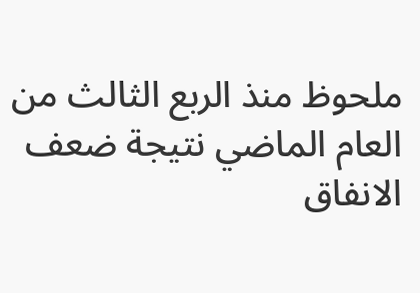ملحوظ منذ الربع الثالث من العام الماضي نتيجة ضعف الانفاق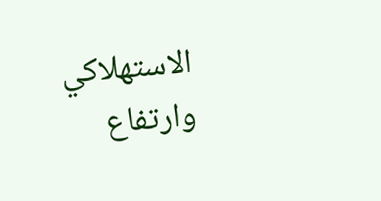الاستهلاكي وارتفاع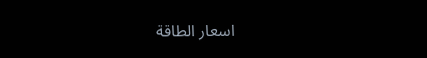اسعار الطاقة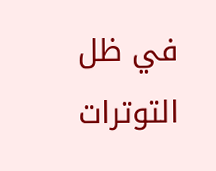في ظل التوترات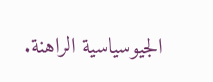الجيوسياسية الراهنة.